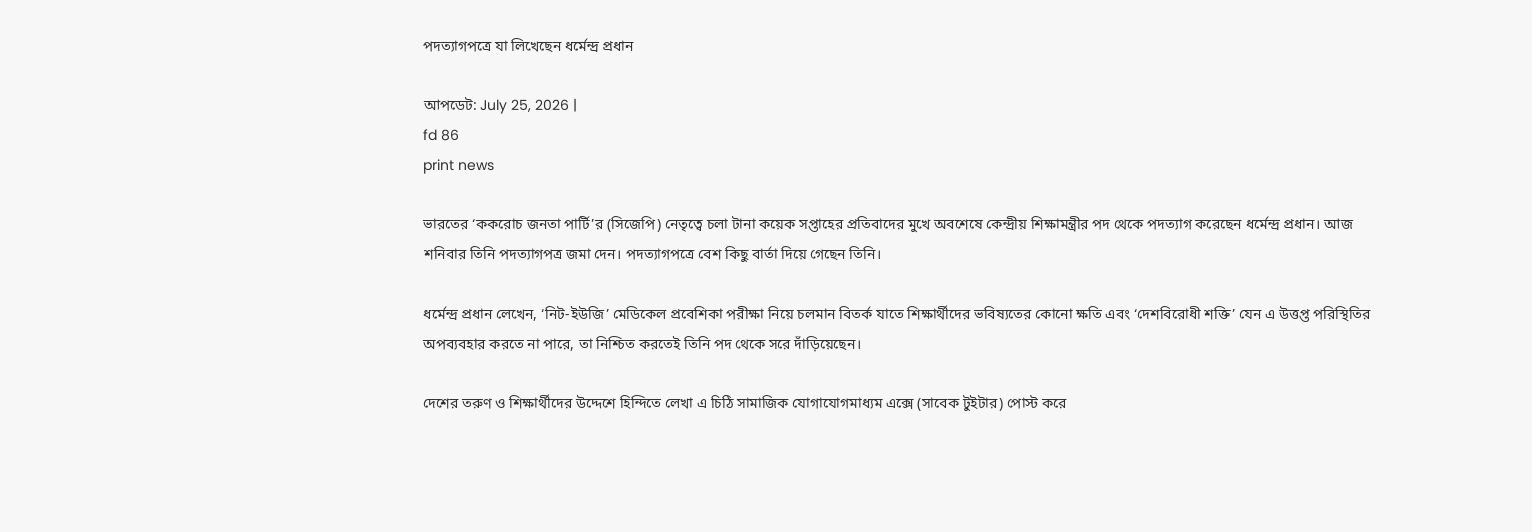পদত্যাগপত্রে যা লিখেছেন ধর্মেন্দ্র প্রধান

আপডেট: July 25, 2026 |
fd 86
print news

ভারতের ‘ককরোচ জনতা পার্টি’র (সিজেপি) নেতৃত্বে চলা টানা কয়েক সপ্তাহের প্রতিবাদের মুখে অবশেষে কেন্দ্রীয় শিক্ষামন্ত্রীর পদ থেকে পদত্যাগ করেছেন ধর্মেন্দ্র প্রধান। আজ শনিবার তিনি পদত্যাগপত্র জমা দেন। পদত্যাগপত্রে বেশ কিছু বার্তা দিয়ে গেছেন তিনি।

ধর্মেন্দ্র প্রধান লেখেন, ‘নিট-ইউজি’ মেডিকেল প্রবেশিকা পরীক্ষা নিয়ে চলমান বিতর্ক যাতে শিক্ষার্থীদের ভবিষ্যতের কোনো ক্ষতি এবং ‘দেশবিরোধী শক্তি’ যেন এ উত্তপ্ত পরিস্থিতির অপব্যবহার করতে না পারে, তা নিশ্চিত করতেই তিনি পদ থেকে সরে দাঁড়িয়েছেন।

দেশের তরুণ ও শিক্ষার্থীদের উদ্দেশে হিন্দিতে লেখা এ চিঠি সামাজিক যোগাযোগমাধ্যম এক্সে (সাবেক টুইটার) পোস্ট করে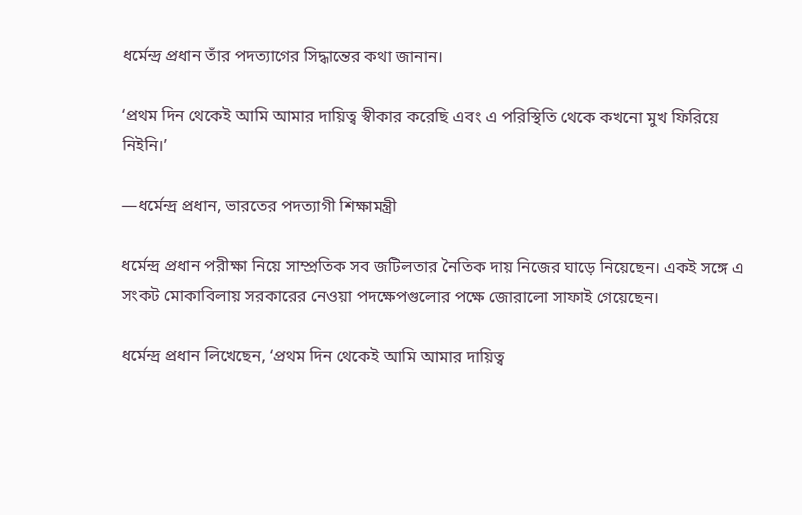ধর্মেন্দ্র প্রধান তাঁর পদত্যাগের সিদ্ধান্তের কথা জানান।

‘প্রথম দিন থেকেই আমি আমার দায়িত্ব স্বীকার করেছি এবং এ পরিস্থিতি থেকে কখনো মুখ ফিরিয়ে নিইনি।’

—ধর্মেন্দ্র প্রধান, ভারতের পদত্যাগী শিক্ষামন্ত্রী

ধর্মেন্দ্র প্রধান পরীক্ষা নিয়ে সাম্প্রতিক সব জটিলতার নৈতিক দায় নিজের ঘাড়ে নিয়েছেন। একই সঙ্গে এ সংকট মোকাবিলায় সরকারের নেওয়া পদক্ষেপগুলোর পক্ষে জোরালো সাফাই গেয়েছেন।

ধর্মেন্দ্র প্রধান লিখেছেন, ‘প্রথম দিন থেকেই আমি আমার দায়িত্ব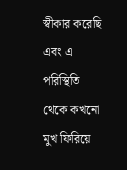স্বীকার করেছি এবং এ পরিস্থিতি থেকে কখনো মুখ ফিরিয়ে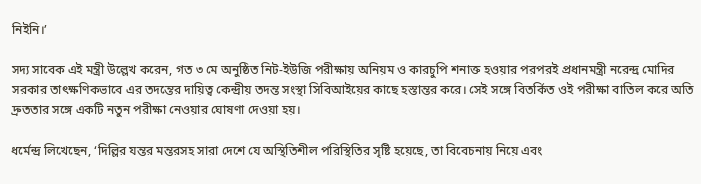নিইনি।’

সদ্য সাবেক এই মন্ত্রী উল্লেখ করেন, গত ৩ মে অনুষ্ঠিত নিট-ইউজি পরীক্ষায় অনিয়ম ও কারচুপি শনাক্ত হওয়ার পরপরই প্রধানমন্ত্রী নরেন্দ্র মোদির সরকার তাৎক্ষণিকভাবে এর তদন্তের দায়িত্ব কেন্দ্রীয় তদন্ত সংস্থা সিবিআইয়ের কাছে হস্তান্তর করে। সেই সঙ্গে বিতর্কিত ওই পরীক্ষা বাতিল করে অতি দ্রুততার সঙ্গে একটি নতুন পরীক্ষা নেওয়ার ঘোষণা দেওয়া হয়।

ধর্মেন্দ্র লিখেছেন, ‘দিল্লির যন্তর মন্তরসহ সারা দেশে যে অস্থিতিশীল পরিস্থিতির সৃষ্টি হয়েছে, তা বিবেচনায় নিয়ে এবং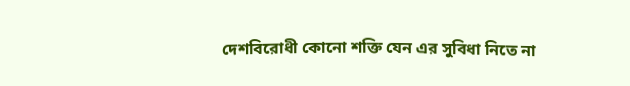দেশবিরোধী কোনো শক্তি যেন এর সুবিধা নিতে না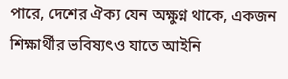পারে, দেশের ঐক্য যেন অক্ষুণ্ন থাকে, একজন শিক্ষার্থীর ভবিষ্যৎও যাতে আইনি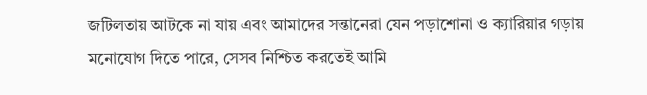জটিলতায় আটকে না যায় এবং আমাদের সন্তানেরা যেন পড়াশোনা ও ক্যারিয়ার গড়ায় মনোযোগ দিতে পারে, সেসব নিশ্চিত করতেই আমি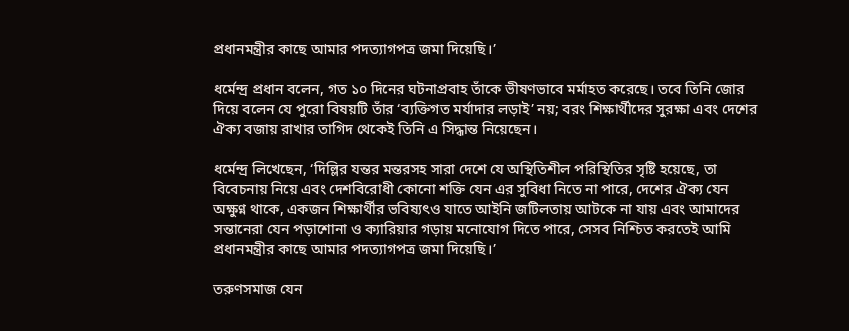প্রধানমন্ত্রীর কাছে আমার পদত্যাগপত্র জমা দিয়েছি।’

ধর্মেন্দ্র প্রধান বলেন, গত ১০ দিনের ঘটনাপ্রবাহ তাঁকে ভীষণভাবে মর্মাহত করেছে। তবে তিনি জোর দিয়ে বলেন যে পুরো বিষয়টি তাঁর ‘ব্যক্তিগত মর্যাদার লড়াই’ নয়; বরং শিক্ষার্থীদের সুরক্ষা এবং দেশের ঐক্য বজায় রাখার তাগিদ থেকেই তিনি এ সিদ্ধান্ত নিয়েছেন।

ধর্মেন্দ্র লিখেছেন, ‘দিল্লির যন্তর মন্তরসহ সারা দেশে যে অস্থিতিশীল পরিস্থিতির সৃষ্টি হয়েছে, তা বিবেচনায় নিয়ে এবং দেশবিরোধী কোনো শক্তি যেন এর সুবিধা নিতে না পারে, দেশের ঐক্য যেন অক্ষুণ্ন থাকে, একজন শিক্ষার্থীর ভবিষ্যৎও যাতে আইনি জটিলতায় আটকে না যায় এবং আমাদের সন্তানেরা যেন পড়াশোনা ও ক্যারিয়ার গড়ায় মনোযোগ দিতে পারে, সেসব নিশ্চিত করতেই আমি প্রধানমন্ত্রীর কাছে আমার পদত্যাগপত্র জমা দিয়েছি।’

তরুণসমাজ যেন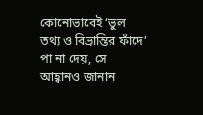কোনোভাবেই ‘ভুল তথ্য ও বিভ্রান্তির ফাঁদে’ পা না দেয়, সে আহ্বানও জানান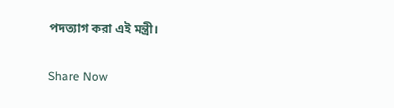পদত্যাগ করা এই মন্ত্রী।

Share Now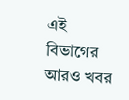এই বিভাগের আরও খবর